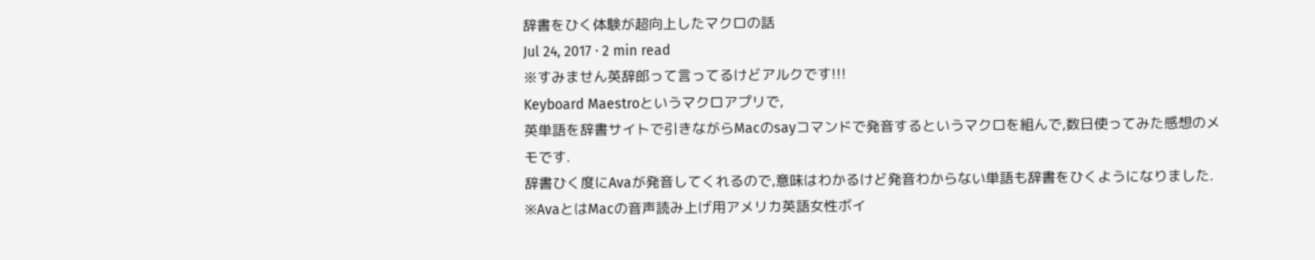辞書をひく体験が超向上したマクロの話
Jul 24, 2017 · 2 min read
※すみません英辞郎って言ってるけどアルクです!!!
Keyboard Maestroというマクロアプリで,
英単語を辞書サイトで引きながらMacのsayコマンドで発音するというマクロを組んで,数日使ってみた感想のメモです.
辞書ひく度にAvaが発音してくれるので,意味はわかるけど発音わからない単語も辞書をひくようになりました.
※AvaとはMacの音声読み上げ用アメリカ英語女性ボイ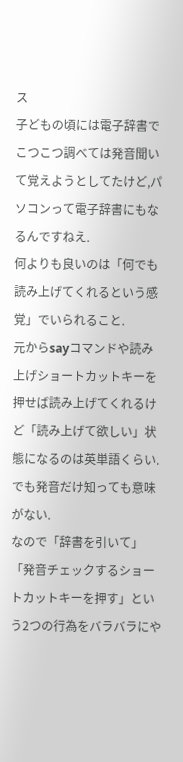ス
子どもの頃には電子辞書でこつこつ調べては発音聞いて覚えようとしてたけど,パソコンって電子辞書にもなるんですねえ.
何よりも良いのは「何でも読み上げてくれるという感覚」でいられること.
元からsayコマンドや読み上げショートカットキーを押せば読み上げてくれるけど「読み上げて欲しい」状態になるのは英単語くらい.
でも発音だけ知っても意味がない.
なので「辞書を引いて」「発音チェックするショートカットキーを押す」という2つの行為をバラバラにや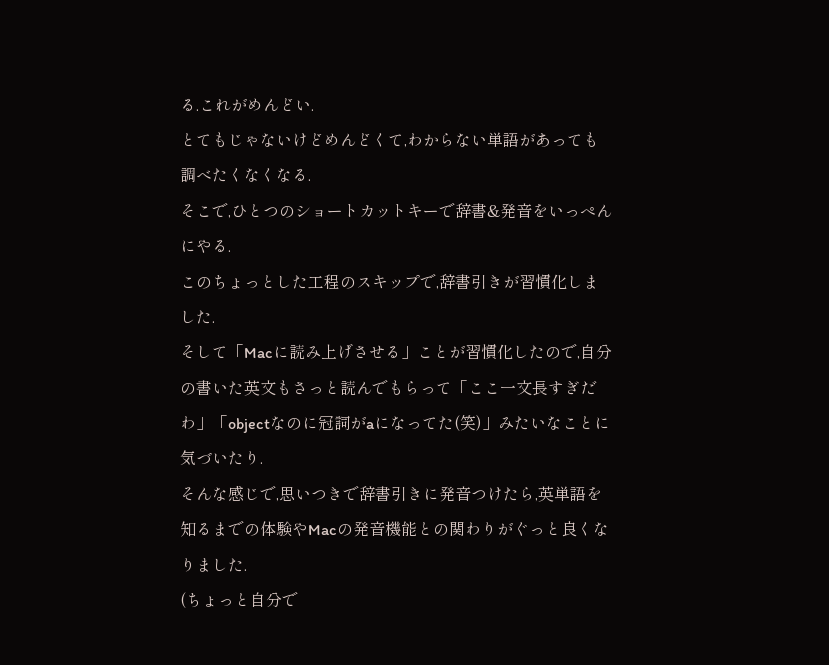る.これがめんどい.
とてもじゃないけどめんどくて,わからない単語があっても調べたくなくなる.
そこで,ひとつのショートカットキーで辞書&発音をいっぺんにやる.
このちょっとした工程のスキップで,辞書引きが習慣化しました.
そして「Macに読み上げさせる」ことが習慣化したので,自分の書いた英文もさっと読んでもらって「ここ一文長すぎだわ」「objectなのに冠詞がaになってた(笑)」みたいなことに気づいたり.
そんな感じで,思いつきで辞書引きに発音つけたら,英単語を知るまでの体験やMacの発音機能との関わりがぐっと良くなりました.
(ちょっと自分で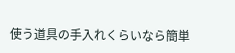使う道具の手入れくらいなら簡単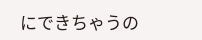にできちゃうの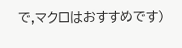で,マクロはおすすめです)